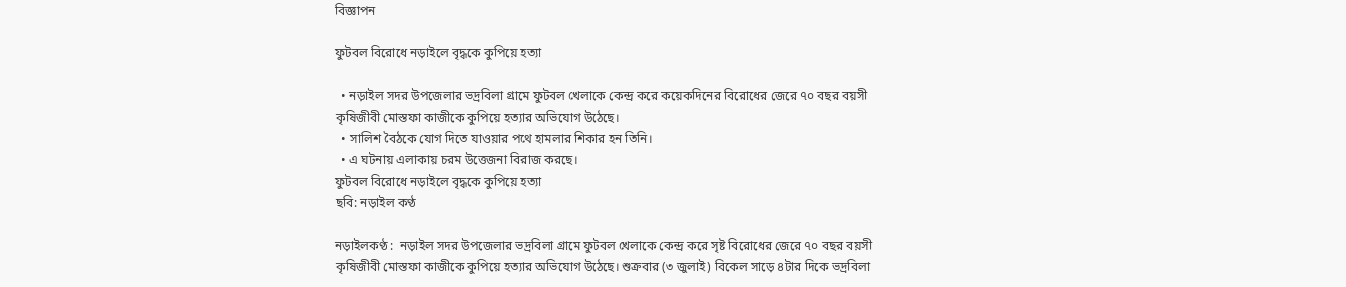বিজ্ঞাপন

ফুটবল বিরোধে নড়াইলে বৃদ্ধকে কুপিয়ে হত্যা

  • নড়াইল সদর উপজেলার ভদ্রবিলা গ্রামে ফুটবল খেলাকে কেন্দ্র করে কয়েকদিনের বিরোধের জেরে ৭০ বছর বয়সী কৃষিজীবী মোস্তফা কাজীকে কুপিয়ে হত্যার অভিযোগ উঠেছে।
  • সালিশ বৈঠকে যোগ দিতে যাওয়ার পথে হামলার শিকার হন তিনি।
  • এ ঘটনায় এলাকায় চরম উত্তেজনা বিরাজ করছে।
ফুটবল বিরোধে নড়াইলে বৃদ্ধকে কুপিয়ে হত্যা
ছবি: নড়াইল কণ্ঠ

নড়াইলকণ্ঠ :  নড়াইল সদর উপজেলার ভদ্রবিলা গ্রামে ফুটবল খেলাকে কেন্দ্র করে সৃষ্ট বিরোধের জেরে ৭০ বছর বয়সী কৃষিজীবী মোস্তফা কাজীকে কুপিয়ে হত্যার অভিযোগ উঠেছে। শুক্রবার (৩ জুলাই) বিকেল সাড়ে ৪টার দিকে ভদ্রবিলা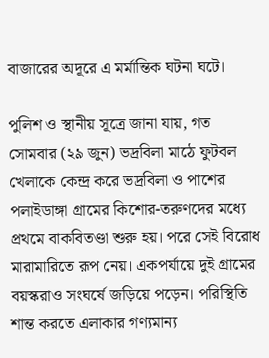বাজারের অদূরে এ মর্মান্তিক ঘটনা ঘটে।

পুলিশ ও স্থানীয় সূত্রে জানা যায়, গত সোমবার (২৯ জুন) ভদ্রবিলা মাঠে ফুটবল খেলাকে কেন্দ্র করে ভদ্রবিলা ও পাশের পলাইডাঙ্গা গ্রামের কিশোর-তরুণদের মধ্যে প্রথমে বাকবিতণ্ডা শুরু হয়। পরে সেই বিরোধ মারামারিতে রূপ নেয়। একপর্যায়ে দুই গ্রামের বয়স্করাও সংঘর্ষে জড়িয়ে পড়েন। পরিস্থিতি শান্ত করতে এলাকার গণ্যমান্য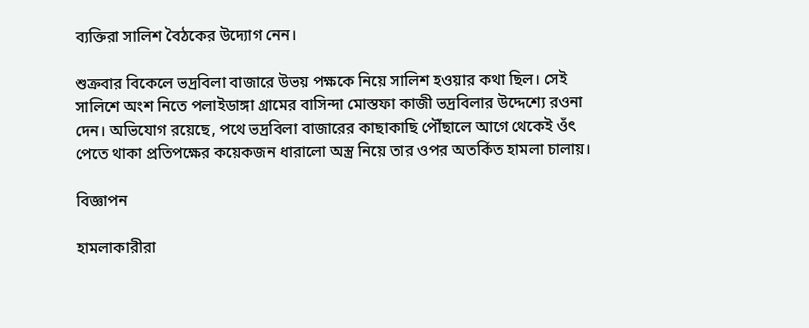ব্যক্তিরা সালিশ বৈঠকের উদ্যোগ নেন।

শুক্রবার বিকেলে ভদ্রবিলা বাজারে উভয় পক্ষকে নিয়ে সালিশ হওয়ার কথা ছিল। সেই সালিশে অংশ নিতে পলাইডাঙ্গা গ্রামের বাসিন্দা মোস্তফা কাজী ভদ্রবিলার উদ্দেশ্যে রওনা দেন। অভিযোগ রয়েছে, পথে ভদ্রবিলা বাজারের কাছাকাছি পৌঁছালে আগে থেকেই ওঁৎ পেতে থাকা প্রতিপক্ষের কয়েকজন ধারালো অস্ত্র নিয়ে তার ওপর অতর্কিত হামলা চালায়।

বিজ্ঞাপন

হামলাকারীরা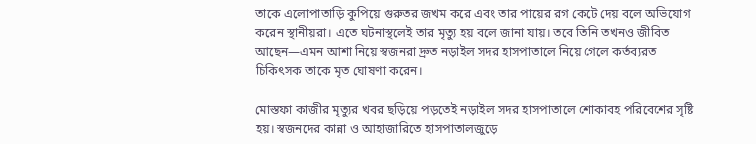তাকে এলোপাতাড়ি কুপিয়ে গুরুতর জখম করে এবং তার পায়ের রগ কেটে দেয় বলে অভিযোগ করেন স্থানীয়রা। এতে ঘটনাস্থলেই তার মৃত্যু হয় বলে জানা যায়। তবে তিনি তখনও জীবিত আছেন—এমন আশা নিয়ে স্বজনরা দ্রুত নড়াইল সদর হাসপাতালে নিয়ে গেলে কর্তব্যরত চিকিৎসক তাকে মৃত ঘোষণা করেন।

মোস্তফা কাজীর মৃত্যুর খবর ছড়িয়ে পড়তেই নড়াইল সদর হাসপাতালে শোকাবহ পরিবেশের সৃষ্টি হয়। স্বজনদের কান্না ও আহাজারিতে হাসপাতালজুড়ে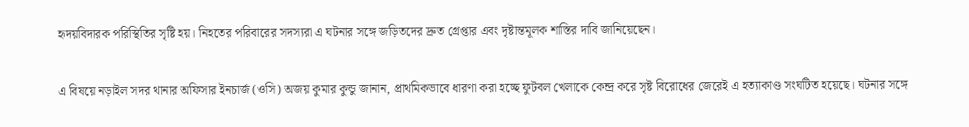হৃদয়বিদারক পরিস্থিতির সৃষ্টি হয়। নিহতের পরিবারের সদস্যরা এ ঘটনার সঙ্গে জড়িতদের দ্রুত গ্রেপ্তার এবং দৃষ্টান্তমূলক শাস্তির দাবি জানিয়েছেন।

এ বিষয়ে নড়াইল সদর থানার অফিসার ইনচার্জ (ওসি) অজয় কুমার কুন্ডু জানান, প্রাথমিকভাবে ধারণা করা হচ্ছে ফুটবল খেলাকে কেন্দ্র করে সৃষ্ট বিরোধের জেরেই এ হত্যাকাণ্ড সংঘটিত হয়েছে। ঘটনার সঙ্গে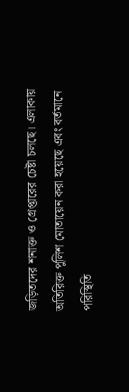জড়িতদের শনাক্ত ও গ্রেপ্তারের চেষ্টা চলছে। এলাকায় অতিরিক্ত পুলিশ মোতায়েন করা হয়েছে এবং বর্তমানে পরিস্থিতি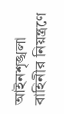আইনশৃঙ্খলা বাহিনীর নিয়ন্ত্রণে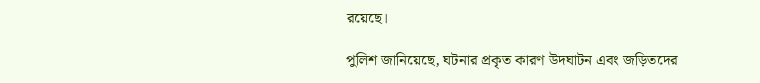রয়েছে।

পুলিশ জানিয়েছে, ঘটনার প্রকৃত কারণ উদঘাটন এবং জড়িতদের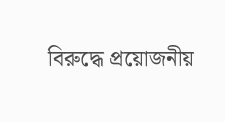বিরুদ্ধে প্রয়োজনীয়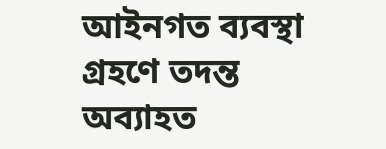আইনগত ব্যবস্থা গ্রহণে তদন্ত অব্যাহত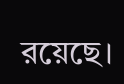রয়েছে।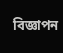বিজ্ঞাপন